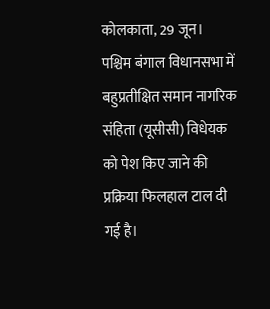कोलकाता, 29 जून।
पश्चिम बंगाल विधानसभा में बहुप्रतीक्षित समान नागरिक संहिता (यूसीसी) विधेयक को पेश किए जाने की प्रक्रिया फिलहाल टाल दी गई है।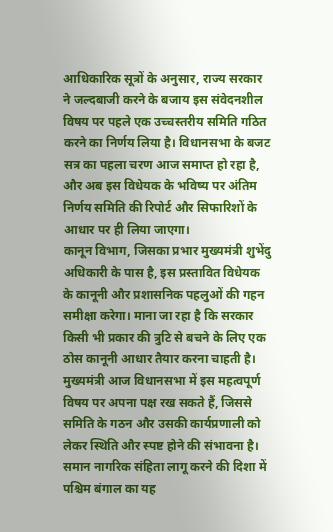आधिकारिक सूत्रों के अनुसार, राज्य सरकार ने जल्दबाजी करने के बजाय इस संवेदनशील विषय पर पहले एक उच्चस्तरीय समिति गठित करने का निर्णय लिया है। विधानसभा के बजट सत्र का पहला चरण आज समाप्त हो रहा है, और अब इस विधेयक के भविष्य पर अंतिम निर्णय समिति की रिपोर्ट और सिफारिशों के आधार पर ही लिया जाएगा।
कानून विभाग, जिसका प्रभार मुख्यमंत्री शुभेंदु अधिकारी के पास है, इस प्रस्तावित विधेयक के कानूनी और प्रशासनिक पहलुओं की गहन समीक्षा करेगा। माना जा रहा है कि सरकार किसी भी प्रकार की त्रुटि से बचने के लिए एक ठोस कानूनी आधार तैयार करना चाहती है। मुख्यमंत्री आज विधानसभा में इस महत्वपूर्ण विषय पर अपना पक्ष रख सकते हैं, जिससे समिति के गठन और उसकी कार्यप्रणाली को लेकर स्थिति और स्पष्ट होने की संभावना है।
समान नागरिक संहिता लागू करने की दिशा में पश्चिम बंगाल का यह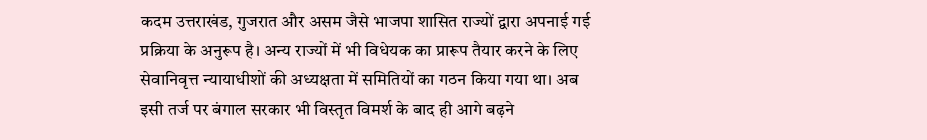कदम उत्तराखंड, गुजरात और असम जैसे भाजपा शासित राज्यों द्वारा अपनाई गई प्रक्रिया के अनुरूप है। अन्य राज्यों में भी विधेयक का प्रारूप तैयार करने के लिए सेवानिवृत्त न्यायाधीशों की अध्यक्षता में समितियों का गठन किया गया था। अब इसी तर्ज पर बंगाल सरकार भी विस्तृत विमर्श के बाद ही आगे बढ़ने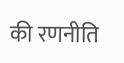की रणनीति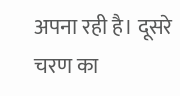अपना रही है। दूसरे चरण का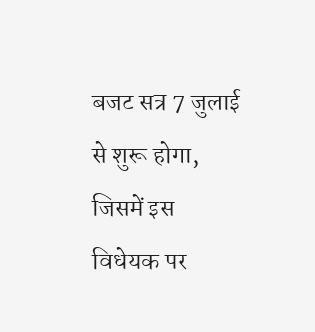बजट सत्र 7 जुलाई से शुरू होगा, जिसमें इस विधेयक पर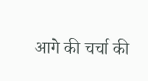आगे की चर्चा की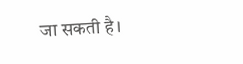जा सकती है।